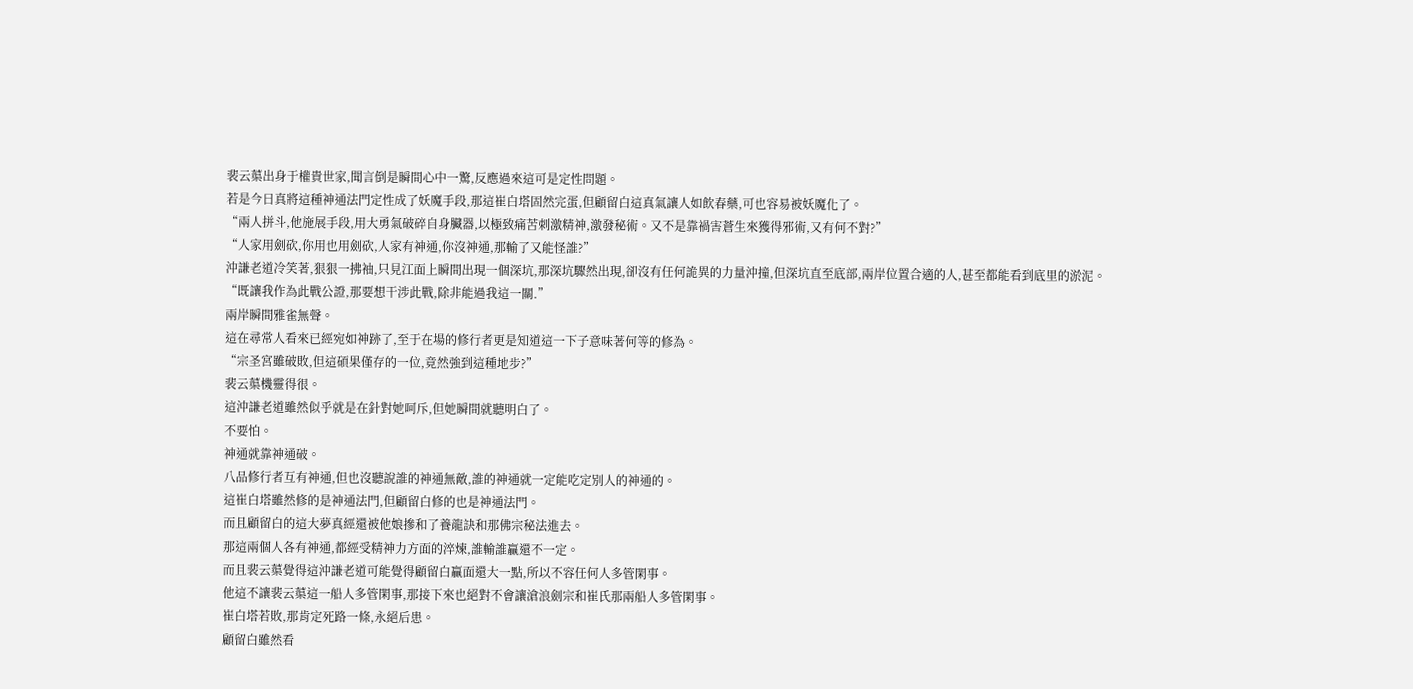裴云蕖出身于權貴世家,聞言倒是瞬間心中一驚,反應過來這可是定性問題。
若是今日真將這種神通法門定性成了妖魔手段,那這崔白塔固然完蛋,但顧留白這真氣讓人如飲春藥,可也容易被妖魔化了。
“兩人拼斗,他施展手段,用大勇氣破碎自身臟器,以極致痛苦刺激精神,激發秘術。又不是靠禍害蒼生來獲得邪術,又有何不對?”
“人家用劍砍,你用也用劍砍,人家有神通,你沒神通,那輸了又能怪誰?”
沖謙老道冷笑著,狠狠一拂袖,只見江面上瞬間出現一個深坑,那深坑驟然出現,卻沒有任何詭異的力量沖撞,但深坑直至底部,兩岸位置合適的人,甚至都能看到底里的淤泥。
“既讓我作為此戰公證,那要想干涉此戰,除非能過我這一關.”
兩岸瞬間雅雀無聲。
這在尋常人看來已經宛如神跡了,至于在場的修行者更是知道這一下子意味著何等的修為。
“宗圣宮雖破敗,但這碩果僅存的一位,竟然強到這種地步?”
裴云蕖機靈得很。
這沖謙老道雖然似乎就是在針對她呵斥,但她瞬間就聽明白了。
不要怕。
神通就靠神通破。
八品修行者互有神通,但也沒聽說誰的神通無敵,誰的神通就一定能吃定別人的神通的。
這崔白塔雖然修的是神通法門,但顧留白修的也是神通法門。
而且顧留白的這大夢真經還被他娘摻和了養龍訣和那佛宗秘法進去。
那這兩個人各有神通,都經受精神力方面的淬煉,誰輸誰贏還不一定。
而且裴云蕖覺得這沖謙老道可能覺得顧留白贏面還大一點,所以不容任何人多管閑事。
他這不讓裴云蕖這一船人多管閑事,那接下來也絕對不會讓滄浪劍宗和崔氏那兩船人多管閑事。
崔白塔若敗,那肯定死路一條,永絕后患。
顧留白雖然看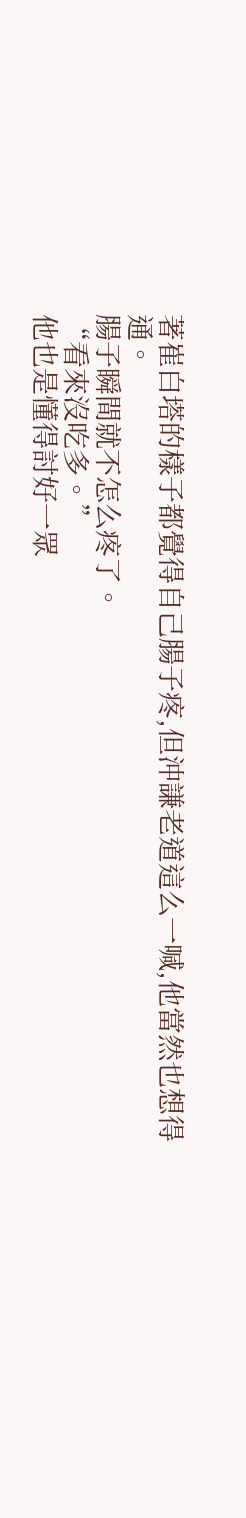著崔白塔的樣子都覺得自己腸子疼,但沖謙老道這么一喊,他當然也想得通。
腸子瞬間就不怎么疼了。
“看來沒吃多。”
他也是懂得討好一眾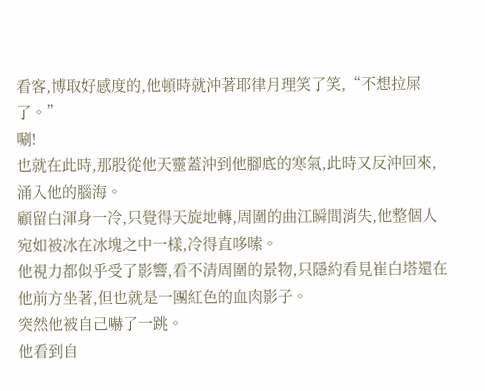看客,博取好感度的,他頓時就沖著耶律月理笑了笑,“不想拉屎了。”
唰!
也就在此時,那股從他天靈蓋沖到他腳底的寒氣,此時又反沖回來,涌入他的腦海。
顧留白渾身一冷,只覺得天旋地轉,周圍的曲江瞬間消失,他整個人宛如被冰在冰塊之中一樣,冷得直哆嗦。
他視力都似乎受了影響,看不清周圍的景物,只隱約看見崔白塔還在他前方坐著,但也就是一團紅色的血肉影子。
突然他被自己嚇了一跳。
他看到自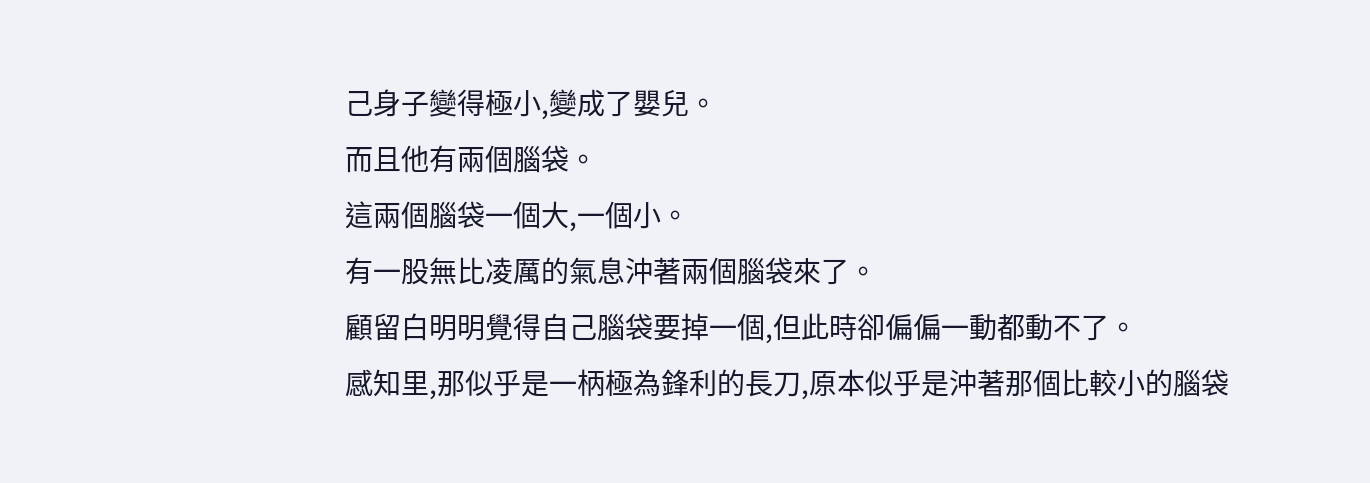己身子變得極小,變成了嬰兒。
而且他有兩個腦袋。
這兩個腦袋一個大,一個小。
有一股無比凌厲的氣息沖著兩個腦袋來了。
顧留白明明覺得自己腦袋要掉一個,但此時卻偏偏一動都動不了。
感知里,那似乎是一柄極為鋒利的長刀,原本似乎是沖著那個比較小的腦袋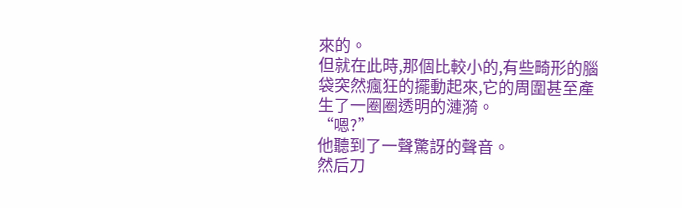來的。
但就在此時,那個比較小的,有些畸形的腦袋突然瘋狂的擺動起來,它的周圍甚至產生了一圈圈透明的漣漪。
“嗯?”
他聽到了一聲驚訝的聲音。
然后刀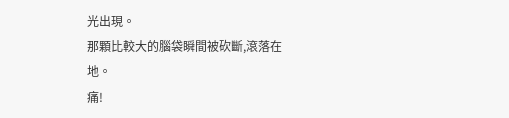光出現。
那顆比較大的腦袋瞬間被砍斷,滾落在地。
痛!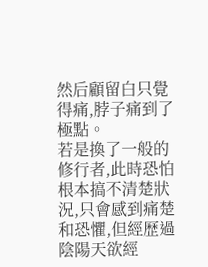然后顧留白只覺得痛,脖子痛到了極點。
若是換了一般的修行者,此時恐怕根本搞不清楚狀況,只會感到痛楚和恐懼,但經歷過陰陽天欲經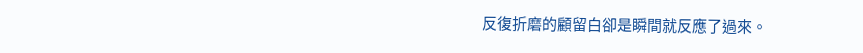反復折磨的顧留白卻是瞬間就反應了過來。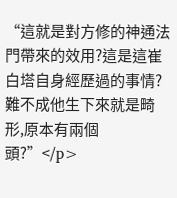“這就是對方修的神通法門帶來的效用?這是這崔白塔自身經歷過的事情?難不成他生下來就是畸形,原本有兩個頭?”</p>